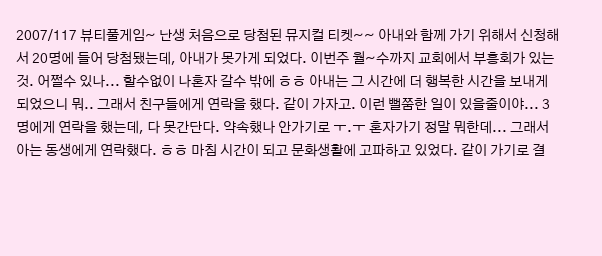2007/117 뷰티풀게임~ 난생 처음으로 당첨된 뮤지컬 티켓~~ 아내와 함께 가기 위해서 신청해서 20명에 들어 당첨됐는데, 아내가 못가게 되었다. 이번주 월~수까지 교회에서 부흥회가 있는 것. 어쩔수 있나... 할수없이 나혼자 갈수 밖에 ㅎㅎ 아내는 그 시간에 더 행복한 시간을 보내게 되었으니 뭐.. 그래서 친구들에게 연락을 했다. 같이 가자고. 이런 뻘쭘한 일이 있을줄이야... 3명에게 연락을 했는데, 다 못간단다. 약속했나 안가기로 ㅜ.ㅜ 혼자가기 정말 뭐한데... 그래서 아는 동생에게 연락했다. ㅎㅎ 마침 시간이 되고 문화생활에 고파하고 있었다. 같이 가기로 결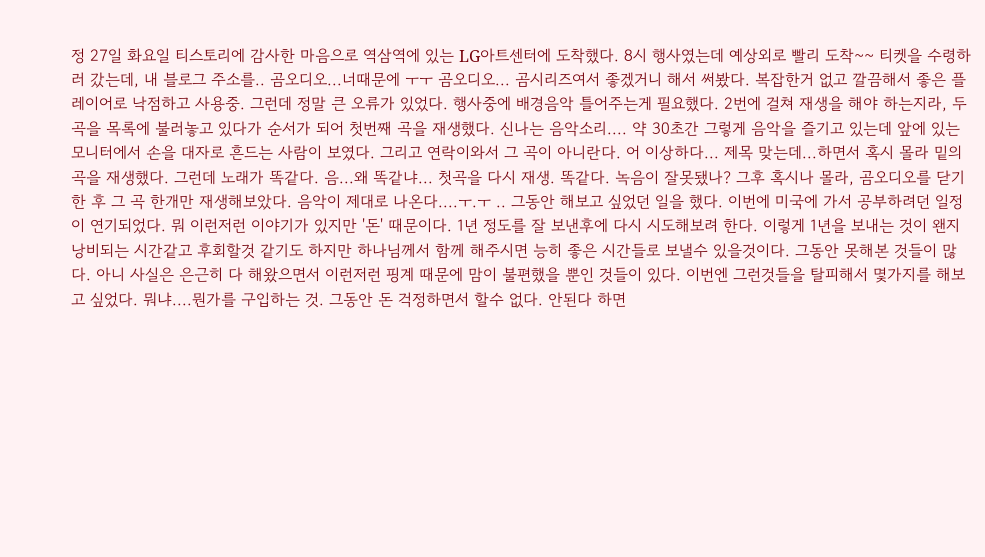정 27일 화요일 티스토리에 감사한 마음으로 역삼역에 있는 LG아트센터에 도착했다. 8시 행사였는데 예상외로 빨리 도착~~ 티켓을 수령하러 갔는데, 내 블로그 주소를.. 곰오디오...너때문에 ㅜㅜ 곰오디오... 곰시리즈여서 좋겠거니 해서 써봤다. 복잡한거 없고 깔끔해서 좋은 플레이어로 낙점하고 사용중. 그런데 정말 큰 오류가 있었다. 행사중에 배경음악 틀어주는게 필요했다. 2번에 걸쳐 재생을 해야 하는지라, 두곡을 목록에 불러놓고 있다가 순서가 되어 첫번째 곡을 재생했다. 신나는 음악소리.... 약 30초간 그렇게 음악을 즐기고 있는데 앞에 있는 모니터에서 손을 대자로 흔드는 사람이 보였다. 그리고 연락이와서 그 곡이 아니란다. 어 이상하다... 제목 맞는데...하면서 혹시 몰라 밑의 곡을 재생했다. 그런데 노래가 똑같다. 음...왜 똑같냐... 첫곡을 다시 재생. 똑같다. 녹음이 잘못됐나? 그후 혹시나 몰라, 곰오디오를 닫기 한 후 그 곡 한개만 재생해보았다. 음악이 제대로 나온다....ㅜ.ㅜ .. 그동안 해보고 싶었던 일을 했다. 이번에 미국에 가서 공부하려던 일정이 연기되었다. 뭐 이런저런 이야기가 있지만 '돈' 때문이다. 1년 정도를 잘 보낸후에 다시 시도해보려 한다. 이렇게 1년을 보내는 것이 왠지 낭비되는 시간같고 후회할것 같기도 하지만 하나님께서 함께 해주시면 능히 좋은 시간들로 보낼수 있을것이다. 그동안 못해본 것들이 많다. 아니 사실은 은근히 다 해왔으면서 이런저런 핑계 때문에 맘이 불편했을 뿐인 것들이 있다. 이번엔 그런것들을 탈피해서 몇가지를 해보고 싶었다. 뭐냐....뭔가를 구입하는 것. 그동안 돈 걱정하면서 할수 없다. 안된다 하면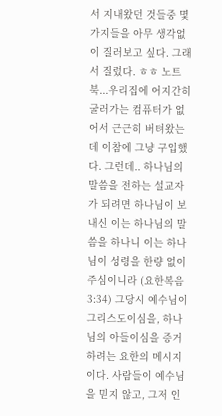서 지내왔던 것들중 몇가지들을 아무 생각없이 질러보고 싶다. 그래서 질렀다. ㅎㅎ 노트북...우리집에 어지간히 굴러가는 컴퓨터가 없어서 근근히 버텨왔는데 이참에 그냥 구입했다. 그런데.. 하나님의 말씀을 전하는 설교자가 되려면 하나님이 보내신 이는 하나님의 말씀을 하나니 이는 하나님이 성령을 한량 없이 주심이니라 (요한복음 3:34) 그당시 예수님이 그리스도이심을, 하나님의 아들이심을 증거하려는 요한의 메시지이다. 사람들이 예수님을 믿지 않고, 그저 인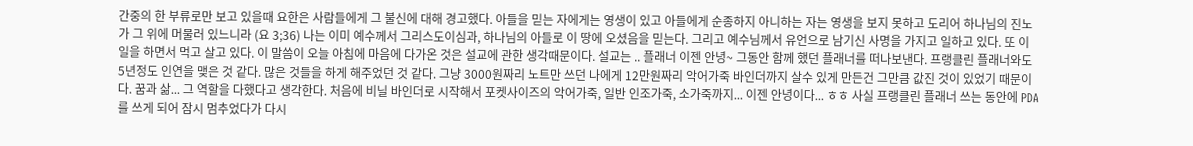간중의 한 부류로만 보고 있을때 요한은 사람들에게 그 불신에 대해 경고했다. 아들을 믿는 자에게는 영생이 있고 아들에게 순종하지 아니하는 자는 영생을 보지 못하고 도리어 하나님의 진노가 그 위에 머물러 있느니라 (요 3;36) 나는 이미 예수께서 그리스도이심과, 하나님의 아들로 이 땅에 오셨음을 믿는다. 그리고 예수님께서 유언으로 남기신 사명을 가지고 일하고 있다. 또 이 일을 하면서 먹고 살고 있다. 이 말씀이 오늘 아침에 마음에 다가온 것은 설교에 관한 생각때문이다. 설교는 .. 플래너 이젠 안녕~ 그동안 함께 했던 플래너를 떠나보낸다. 프랭클린 플래너와도 5년정도 인연을 맺은 것 같다. 많은 것들을 하게 해주었던 것 같다. 그냥 3000원짜리 노트만 쓰던 나에게 12만원짜리 악어가죽 바인더까지 살수 있게 만든건 그만큼 값진 것이 있었기 때문이다. 꿈과 삶... 그 역할을 다했다고 생각한다. 처음에 비닐 바인더로 시작해서 포켓사이즈의 악어가죽, 일반 인조가죽, 소가죽까지... 이젠 안녕이다... ㅎㅎ 사실 프랭클린 플래너 쓰는 동안에 PDA를 쓰게 되어 잠시 멈추었다가 다시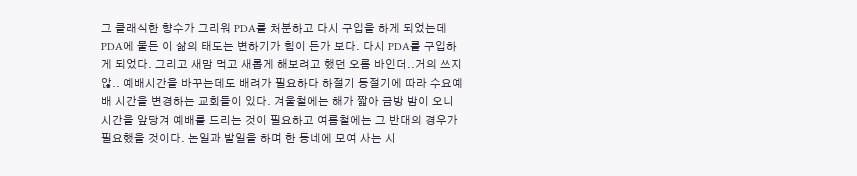그 클래식한 향수가 그리워 PDA를 처분하고 다시 구입을 하게 되었는데 PDA에 물든 이 삶의 태도는 변하기가 힘이 든가 보다. 다시 PDA를 구입하게 되었다. 그리고 새맘 먹고 새롭게 해보려고 했던 오롬 바인더..거의 쓰지 않.. 예배시간을 바꾸는데도 배려가 필요하다 하절기 동절기에 따라 수요예배 시간을 변경하는 교회들이 있다. 겨울철에는 해가 짧아 금방 밤이 오니 시간을 앞당겨 예배를 드리는 것이 필요하고 여름철에는 그 반대의 경우가 필요했을 것이다. 논일과 밭일을 하며 한 동네에 모여 사는 시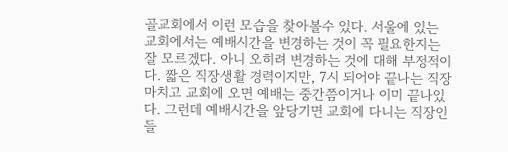골교회에서 이런 모습을 찾아볼수 있다. 서울에 있는 교회에서는 예배시간을 변경하는 것이 꼭 필요한지는 잘 모르겠다. 아니 오히려 변경하는 것에 대해 부정적이다. 짧은 직장생활 경력이지만, 7시 되어야 끝나는 직장 마치고 교회에 오면 예배는 중간쯤이거나 이미 끝나있다. 그런데 예배시간을 앞당기면 교회에 다니는 직장인들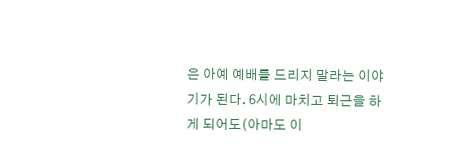은 아예 예배를 드리지 말라는 이야기가 된다. 6시에 마치고 퇴근을 하게 되어도(아마도 이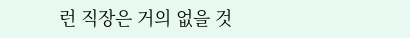런 직장은 거의 없을 것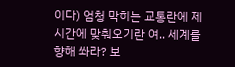이다) 엄청 막히는 교통란에 제시간에 맞춰오기란 여.. 세계를 향해 쏴라? 보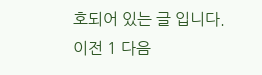호되어 있는 글 입니다. 이전 1 다음